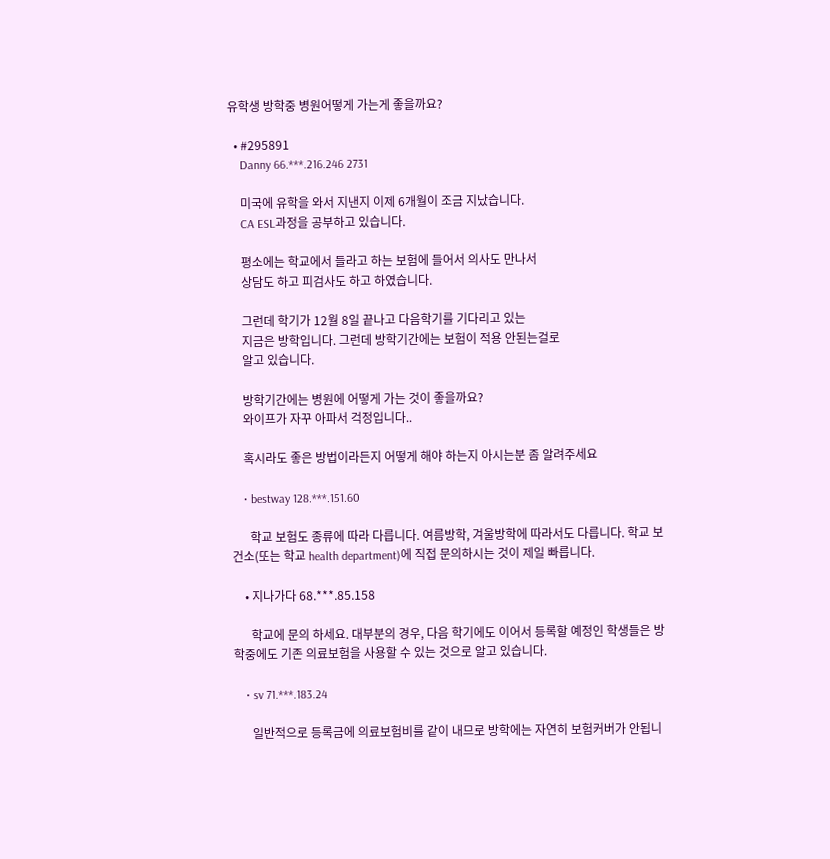유학생 방학중 병원어떻게 가는게 좋을까요?

  • #295891
    Danny 66.***.216.246 2731

    미국에 유학을 와서 지낸지 이제 6개월이 조금 지났습니다.
    CA ESL과정을 공부하고 있습니다.

    평소에는 학교에서 들라고 하는 보험에 들어서 의사도 만나서
    상담도 하고 피검사도 하고 하였습니다.

    그런데 학기가 12월 8일 끝나고 다음학기를 기다리고 있는
    지금은 방학입니다. 그런데 방학기간에는 보험이 적용 안된는걸로
    알고 있습니다.

    방학기간에는 병원에 어떻게 가는 것이 좋을까요?
    와이프가 자꾸 아파서 걱정입니다..

    혹시라도 좋은 방법이라든지 어떻게 해야 하는지 아시는분 좀 알려주세요

    • bestway 128.***.151.60

      학교 보험도 종류에 따라 다릅니다. 여름방학, 겨울방학에 따라서도 다릅니다. 학교 보건소(또는 학교 health department)에 직접 문의하시는 것이 제일 빠릅니다.

    • 지나가다 68.***.85.158

      학교에 문의 하세요. 대부분의 경우, 다음 학기에도 이어서 등록할 예정인 학생들은 방학중에도 기존 의료보험을 사용할 수 있는 것으로 알고 있습니다.

    • sv 71.***.183.24

      일반적으로 등록금에 의료보험비를 같이 내므로 방학에는 자연히 보험커버가 안됩니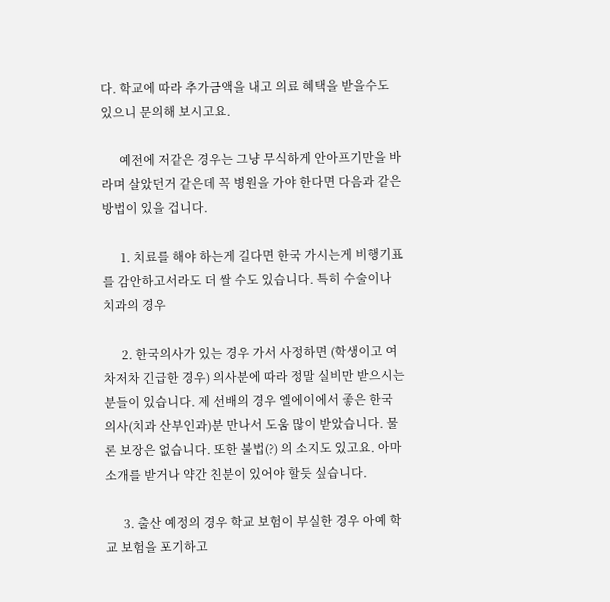다. 학교에 따라 추가금액을 내고 의료 혜택을 받을수도 있으니 문의해 보시고요.

      예전에 저같은 경우는 그냥 무식하게 안아프기만을 바라며 살았던거 같은데 꼭 병원을 가야 한다면 다음과 같은 방법이 있을 겁니다.

      1. 치료를 해야 하는게 길다면 한국 가시는게 비행기표를 감안하고서라도 더 쌀 수도 있습니다. 특히 수술이나 치과의 경우

      2. 한국의사가 있는 경우 가서 사정하면 (학생이고 여차저차 긴급한 경우) 의사분에 따라 정말 실비만 받으시는 분들이 있습니다. 제 선배의 경우 엘에이에서 좋은 한국 의사(치과 산부인과)분 만나서 도움 많이 받았습니다. 물론 보장은 없습니다. 또한 불법(?) 의 소지도 있고요. 아마 소개를 받거나 약간 친분이 있어야 할듯 싶습니다.

      3. 출산 예정의 경우 학교 보험이 부실한 경우 아예 학교 보험을 포기하고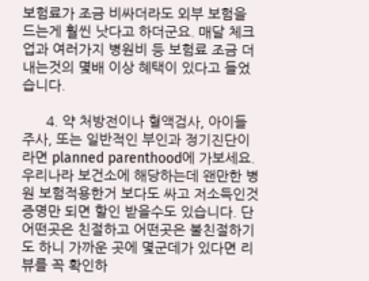보험료가 조금 비싸더라도 외부 보험을 드는게 훨씬 낫다고 하더군요. 매달 체크업과 여러가지 병원비 등 보험료 조금 더 내는것의 몇배 이상 혜택이 있다고 들었습니다.

      4. 약 처방전이나 혈액검사, 아이들 주사, 또는 일반적인 부인과 정기진단이라면 planned parenthood에 가보세요. 우리나라 보건소에 해당하는데 왠만한 병원 보험적용한거 보다도 싸고 저소득인것 증명만 되면 할인 받을수도 있습니다. 단 어떤곳은 친절하고 어떤곳은 불친절하기도 하니 가까운 곳에 몇군데가 있다면 리뷰를 꼭 확인하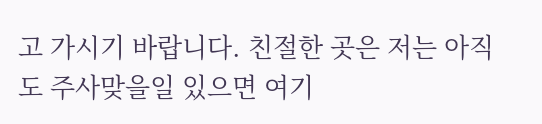고 가시기 바랍니다. 친절한 곳은 저는 아직도 주사맞을일 있으면 여기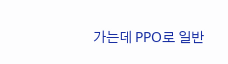가는데 PPO로 일반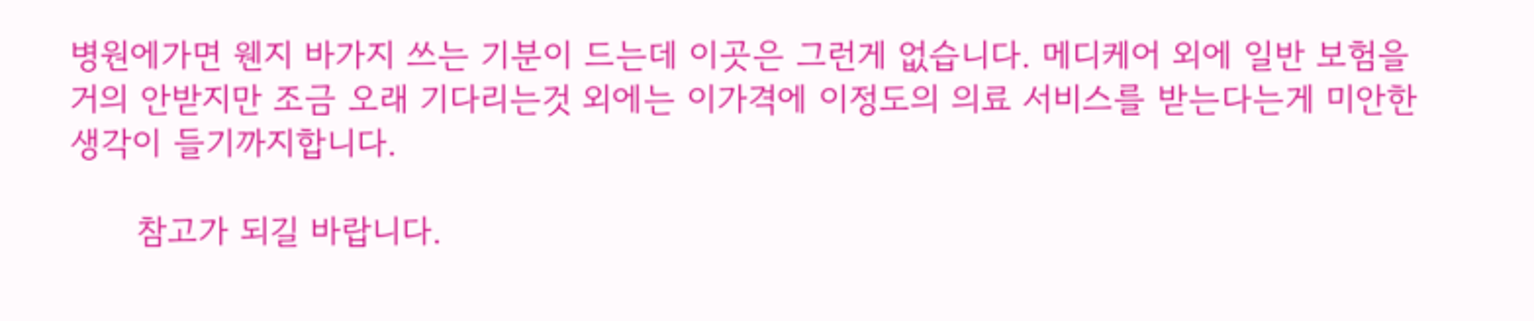병원에가면 웬지 바가지 쓰는 기분이 드는데 이곳은 그런게 없습니다. 메디케어 외에 일반 보험을 거의 안받지만 조금 오래 기다리는것 외에는 이가격에 이정도의 의료 서비스를 받는다는게 미안한 생각이 들기까지합니다.

      참고가 되길 바랍니다.